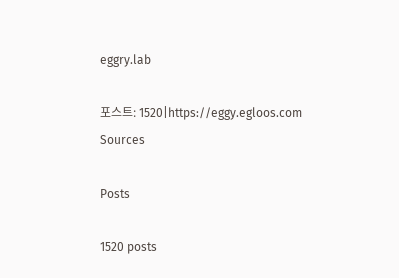eggry.lab

포스트: 1520|https://eggy.egloos.com
Sources

Posts

1520 posts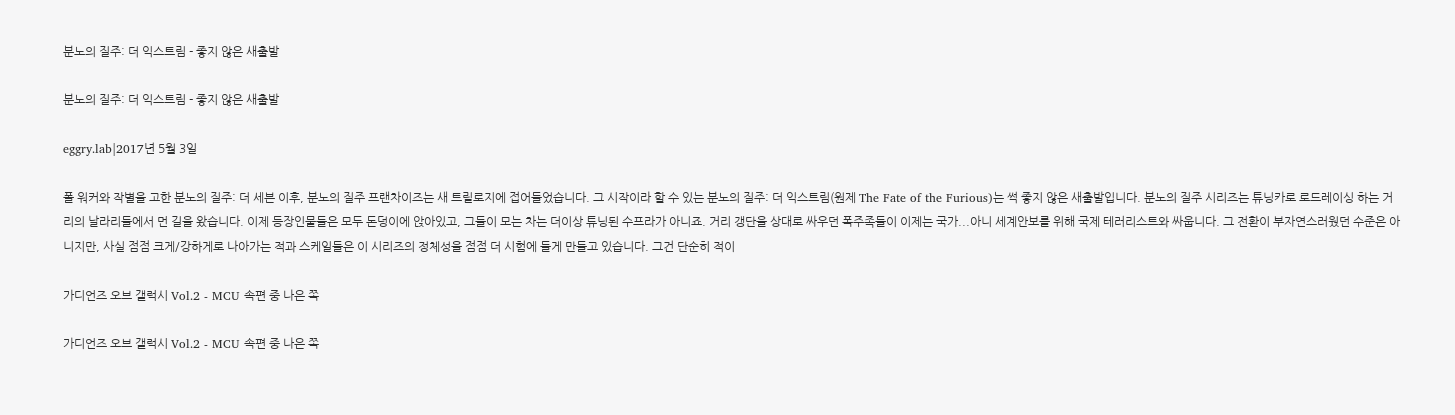분노의 질주: 더 익스트림 - 좋지 않은 새출발

분노의 질주: 더 익스트림 - 좋지 않은 새출발

eggry.lab|2017년 5월 3일

폴 워커와 작별을 고한 분노의 질주: 더 세븐 이후, 분노의 질주 프랜차이즈는 새 트릴로지에 접어들었습니다. 그 시작이라 할 수 있는 분노의 질주: 더 익스트림(원제 The Fate of the Furious)는 썩 좋지 않은 새출발입니다. 분노의 질주 시리즈는 튜닝카로 로드레이싱 하는 거리의 날라리들에서 먼 길을 왔습니다. 이제 등장인물들은 모두 돈덩이에 앉아있고, 그들이 모는 차는 더이상 튜닝된 수프라가 아니죠. 거리 갱단을 상대로 싸우던 폭주족들이 이제는 국가...아니 세계안보를 위해 국제 테러리스트와 싸웁니다. 그 전환이 부자연스러웠던 수준은 아니지만, 사실 점점 크게/강하게로 나아가는 적과 스케일들은 이 시리즈의 정체성을 점점 더 시험에 들게 만들고 있습니다. 그건 단순히 적이

가디언즈 오브 갤럭시 Vol.2 - MCU 속편 중 나은 쪽

가디언즈 오브 갤럭시 Vol.2 - MCU 속편 중 나은 쪽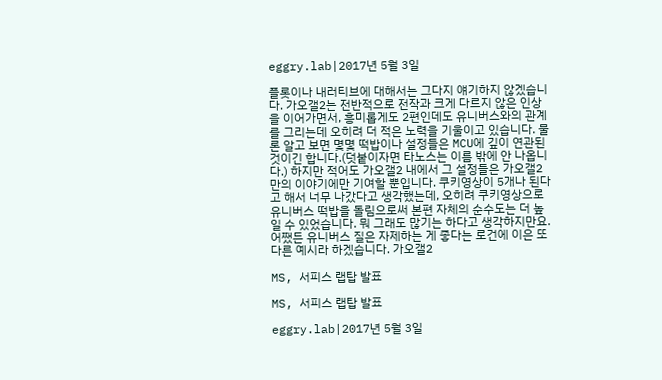eggry.lab|2017년 5월 3일

플롯이나 내러티브에 대해서는 그다지 얘기하지 않겠습니다. 가오갤2는 전반적으로 전작과 크게 다르지 않은 인상을 이어가면서, 흥미롭게도 2편인데도 유니버스와의 관계를 그리는데 오히려 더 적은 노력을 기울이고 있습니다. 물론 알고 보면 몇몇 떡밥이나 설정들은 MCU에 깊이 연관된 것이긴 합니다.(덧붙이자면 타노스는 이름 밖에 안 나옵니다.) 하지만 적어도 가오갤2 내에서 그 설정들은 가오갤2 만의 이야기에만 기여할 뿐입니다. 쿠키영상이 5개나 된다고 해서 너무 나갔다고 생각했는데, 오히려 쿠키영상으로 유니버스 떡밥을 돌림으로써 본편 자체의 순수도는 더 높일 수 있었습니다. 뭐 그래도 많기는 하다고 생각하지만요. 어쨌든 유니버스 질은 자제하는 게 좋다는 로건에 이은 또다른 예시라 하겠습니다. 가오갤2

MS, 서피스 랩탑 발표

MS, 서피스 랩탑 발표

eggry.lab|2017년 5월 3일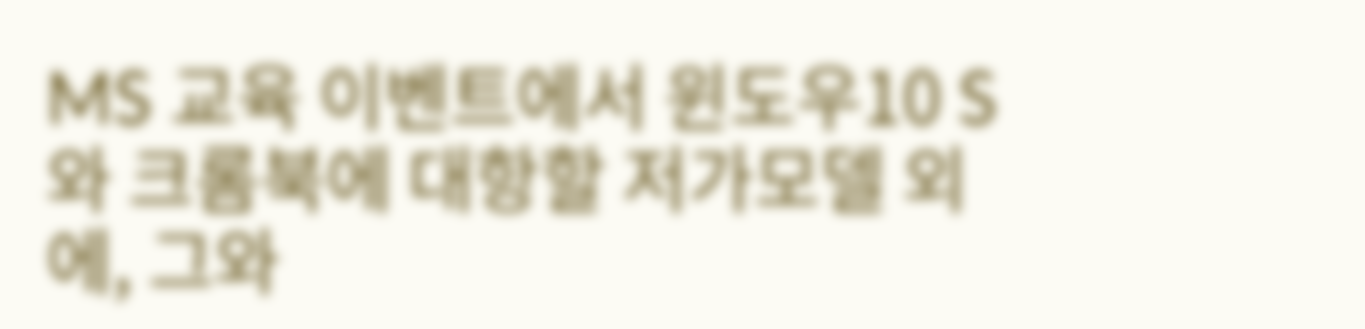MS 교육 이벤트에서 윈도우10 S와 크롬북에 대항할 저가모델 외에, 그와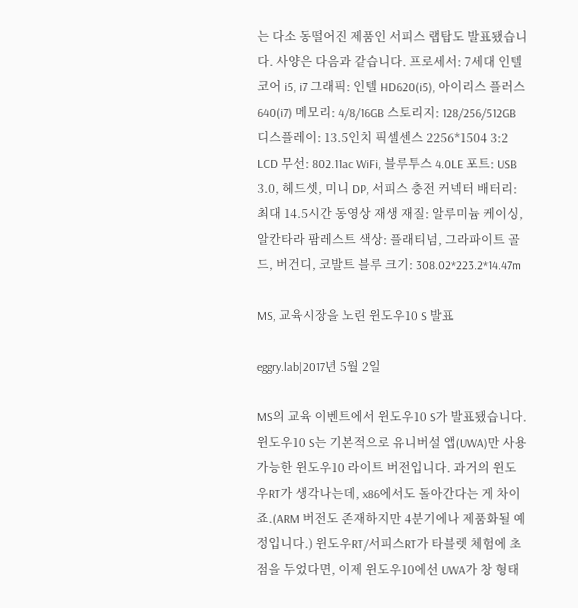는 다소 동떨어진 제품인 서피스 랩탑도 발표됐습니다. 사양은 다음과 같습니다. 프로세서: 7세대 인텔 코어 i5, i7 그래픽: 인텔 HD620(i5), 아이리스 플러스 640(i7) 메모리: 4/8/16GB 스토리지: 128/256/512GB 디스플레이: 13.5인치 픽셀센스 2256*1504 3:2 LCD 무선: 802.11ac WiFi, 블루투스 4.0LE 포트: USB 3.0, 헤드셋, 미니 DP, 서피스 충전 커넥터 배터리: 최대 14.5시간 동영상 재생 재질: 알루미늄 케이싱, 알칸타라 팜레스트 색상: 플래티넘, 그라파이트 골드, 버건디, 코발트 블루 크기: 308.02*223.2*14.47m

MS, 교육시장을 노린 윈도우10 S 발표

eggry.lab|2017년 5월 2일

MS의 교육 이벤트에서 윈도우10 S가 발표됐습니다. 윈도우10 S는 기본적으로 유니버설 앱(UWA)만 사용 가능한 윈도우10 라이트 버전입니다. 과거의 윈도우RT가 생각나는데, x86에서도 돌아간다는 게 차이죠.(ARM 버전도 존재하지만 4분기에나 제품화될 예정입니다.) 윈도우RT/서피스RT가 타블렛 체험에 초점을 두었다면, 이제 윈도우10에선 UWA가 창 형태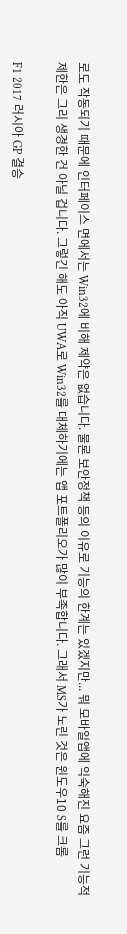로도 작동되기 때문에 인터페이스 면에서는 Win32에 비해 제약은 없습니다. 물론 보안정책 등의 이유로 기능의 한계는 있겠지만... 뭐 모바일앱에 익숙해진 요즘 그런 기능적 제한은 그리 생경한 건 아닐 겁니다. 그렇긴 해도 아직 UWA로 Win32를 대체하기에는 앱 포트폴리오가 많이 부족합니다. 그래서 MS가 노린 것은 윈도우10 S를 크롬

F1 2017 러시아 GP 결승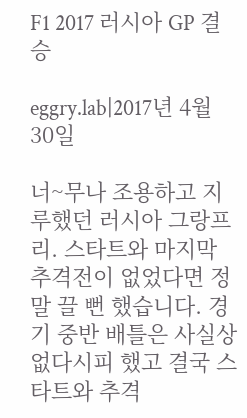F1 2017 러시아 GP 결승

eggry.lab|2017년 4월 30일

너~무나 조용하고 지루했던 러시아 그랑프리. 스타트와 마지막 추격전이 없었다면 정말 끌 뻔 했습니다. 경기 중반 배틀은 사실상 없다시피 했고 결국 스타트와 추격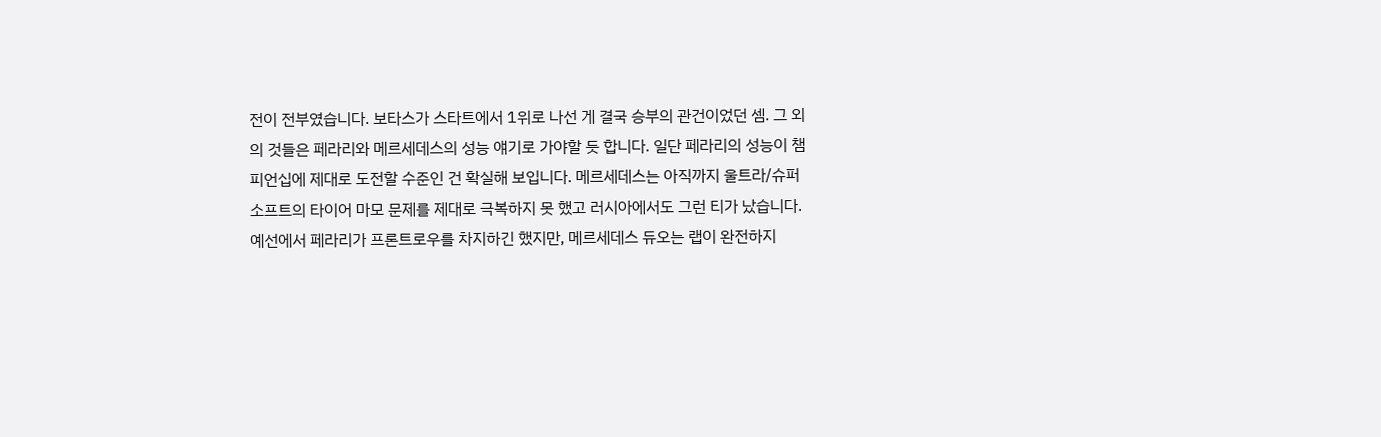전이 전부였습니다. 보타스가 스타트에서 1위로 나선 게 결국 승부의 관건이었던 셈. 그 외의 것들은 페라리와 메르세데스의 성능 얘기로 가야할 듯 합니다. 일단 페라리의 성능이 챔피언십에 제대로 도전할 수준인 건 확실해 보입니다. 메르세데스는 아직까지 울트라/슈퍼소프트의 타이어 마모 문제를 제대로 극복하지 못 했고 러시아에서도 그런 티가 났습니다. 예선에서 페라리가 프론트로우를 차지하긴 했지만, 메르세데스 듀오는 랩이 완전하지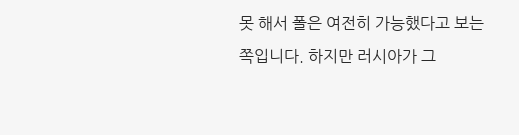못 해서 폴은 여전히 가능했다고 보는 쪽입니다. 하지만 러시아가 그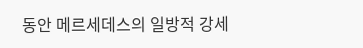동안 메르세데스의 일방적 강세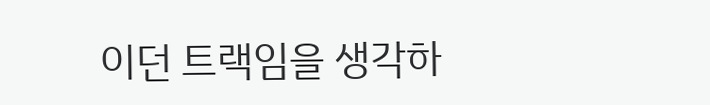이던 트랙임을 생각하